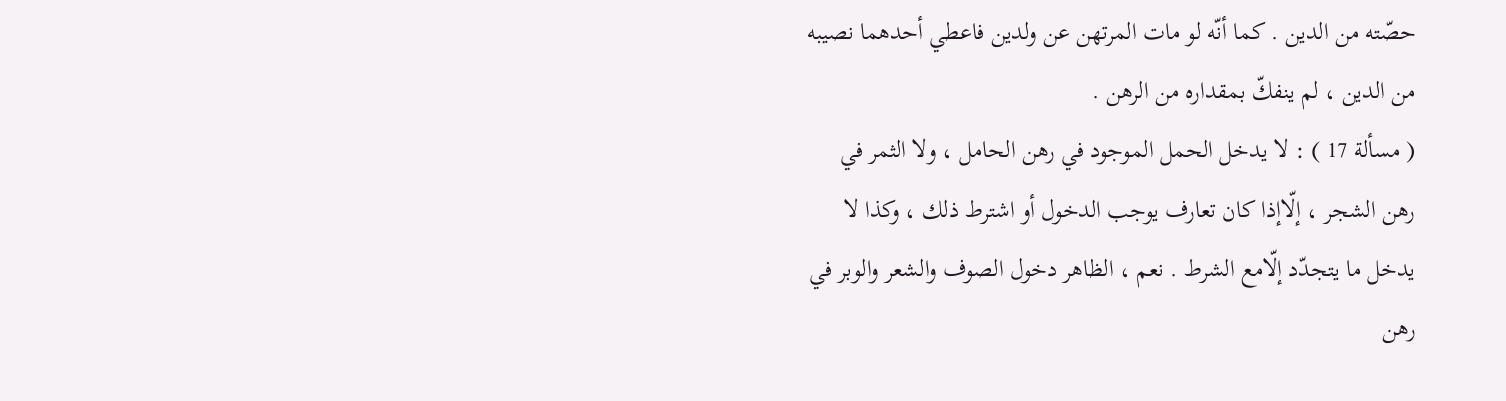حصّته من الدين . كما أنّه لو مات المرتهن عن ولدين فاعطي أحدهما نصيبه من الدين ، لم ينفكّ بمقداره من الرهن .
( مسألة 17 ) : لا يدخل الحمل الموجود في رهن الحامل ، ولا الثمر في رهن الشجر ، إلّاإذا كان تعارف يوجب الدخول أو اشترط ذلك ، وكذا لا يدخل ما يتجدّد إلّامع الشرط . نعم ، الظاهر دخول الصوف والشعر والوبر في رهن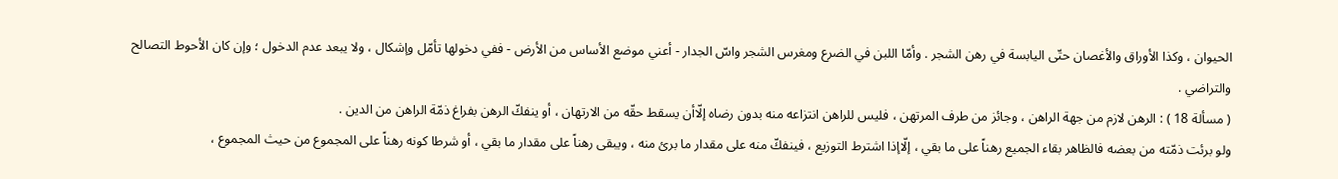الحيوان ، وكذا الأوراق والأغصان حتّى اليابسة في رهن الشجر . وأمّا اللبن في الضرع ومغرس الشجر واسّ الجدار - أعني موضع الأساس من الأرض - ففي دخولها تأمّل وإشكال ، ولا يبعد عدم الدخول ؛ وإن كان الأحوط التصالح والتراضي .
( مسألة 18 ) : الرهن لازم من جهة الراهن ، وجائز من طرف المرتهن ، فليس للراهن انتزاعه منه بدون رضاه إلّاأن يسقط حقّه من الارتهان ، أو ينفكّ الرهن بفراغ ذمّة الراهن من الدين .
ولو برئت ذمّته من بعضه فالظاهر بقاء الجميع رهناً على ما بقي ، إلّاإذا اشترط التوزيع ، فينفكّ منه على مقدار ما برئ منه ، ويبقى رهناً على مقدار ما بقي ، أو شرطا كونه رهناً على المجموع من حيث المجموع ،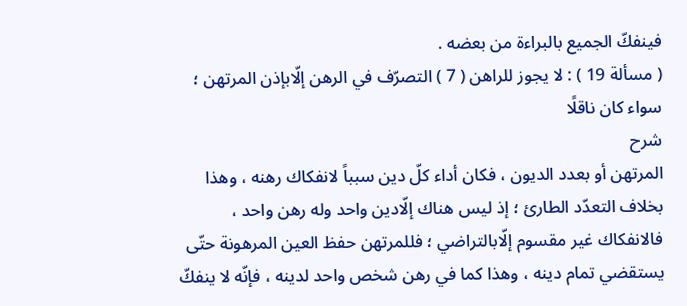فينفكّ الجميع بالبراءة من بعضه .
( مسألة 19 ) : لا يجوز للراهن ( 7 ) التصرّف في الرهن إلّابإذن المرتهن ؛ سواء كان ناقلًا
شرح
المرتهن أو بعدد الديون ، فكان أداء كلّ دين سبباً لانفكاك رهنه ، وهذا بخلاف التعدّد الطارئ ؛ إذ ليس هناك إلّادين واحد وله رهن واحد ، فالانفكاك غير مقسوم إلّابالتراضي ؛ فللمرتهن حفظ العين المرهونة حتّى يستقضي تمام دينه ، وهذا كما في رهن شخص واحد لدينه ، فإنّه لا ينفكّ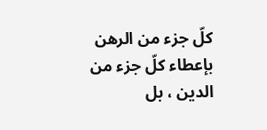كلّ جزء من الرهن بإعطاء كلّ جزء من الدين ، بل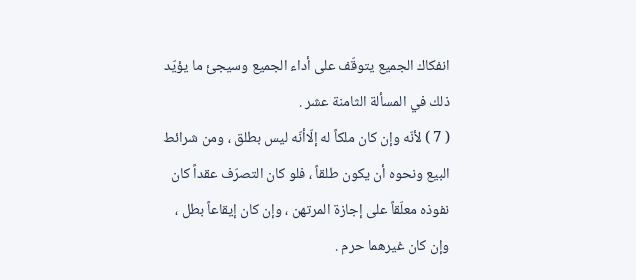انفكاك الجميع يتوقّف على أداء الجميع وسيجئ ما يؤيّد ذلك في المسألة الثامنة عشر .
( 7 ) لأنّه وإن كان ملكاً له إلّاأنّه ليس بطلق ، ومن شرائط البيع ونحوه أن يكون طلقاً ، فلو كان التصرّف عقداً كان نفوذه معلّقاً على إجازة المرتهن ، وإن كان إيقاعاً بطل ، وإن كان غيرهما حرم .